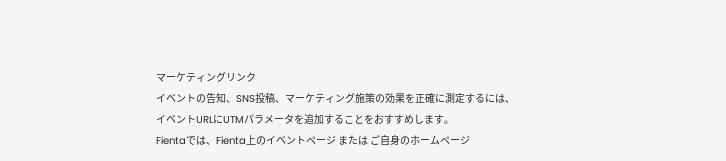マーケティングリンク
イベントの告知、SNS投稿、マーケティング施策の効果を正確に測定するには、イベントURLにUTMパラメータを追加することをおすすめします。
Fientaでは、Fienta上のイベントページ または ご自身のホームページ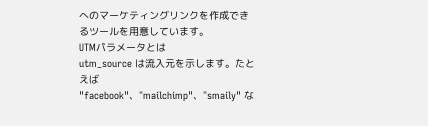へのマーケティングリンクを作成できるツールを用意しています。
UTMパラメータとは
utm_source は流入元を示します。たとえば "facebook"、"mailchimp"、"smaily" な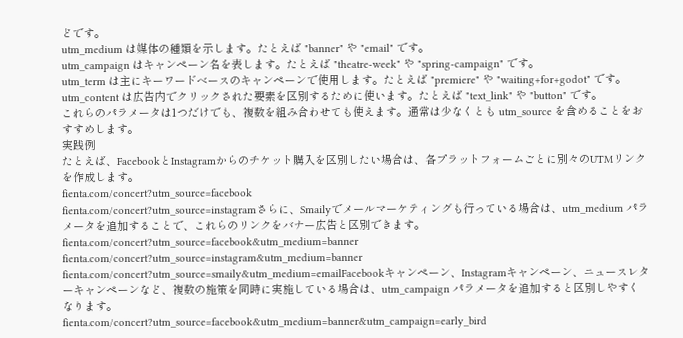どです。
utm_medium は媒体の種類を示します。たとえば "banner" や "email" です。
utm_campaign はキャンペーン名を表します。たとえば "theatre-week" や "spring-campaign" です。
utm_term は主にキーワードベースのキャンペーンで使用します。たとえば "premiere" や "waiting+for+godot" です。
utm_content は広告内でクリックされた要素を区別するために使います。たとえば "text_link" や "button" です。
これらのパラメータは1つだけでも、複数を組み合わせても使えます。通常は少なくとも utm_source を含めることをおすすめします。
実践例
たとえば、FacebookとInstagramからのチケット購入を区別したい場合は、各プラットフォームごとに別々のUTMリンクを作成します。
fienta.com/concert?utm_source=facebook
fienta.com/concert?utm_source=instagramさらに、Smailyでメールマーケティングも行っている場合は、utm_medium パラメータを追加することで、これらのリンクをバナー広告と区別できます。
fienta.com/concert?utm_source=facebook&utm_medium=banner
fienta.com/concert?utm_source=instagram&utm_medium=banner
fienta.com/concert?utm_source=smaily&utm_medium=emailFacebookキャンペーン、Instagramキャンペーン、ニュースレターキャンペーンなど、複数の施策を同時に実施している場合は、utm_campaign パラメータを追加すると区別しやすくなります。
fienta.com/concert?utm_source=facebook&utm_medium=banner&utm_campaign=early_bird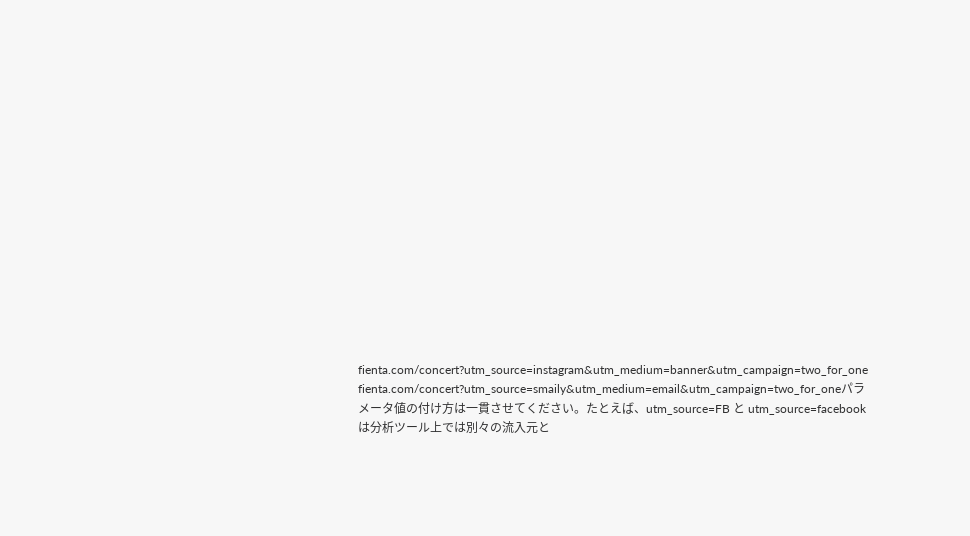fienta.com/concert?utm_source=instagram&utm_medium=banner&utm_campaign=two_for_one
fienta.com/concert?utm_source=smaily&utm_medium=email&utm_campaign=two_for_oneパラメータ値の付け方は一貫させてください。たとえば、utm_source=FB と utm_source=facebook は分析ツール上では別々の流入元と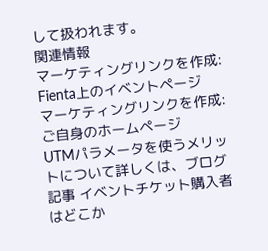して扱われます。
関連情報
マーケティングリンクを作成: Fienta上のイベントページ
マーケティングリンクを作成: ご自身のホームページ
UTMパラメータを使うメリットについて詳しくは、ブログ記事 イベントチケット購入者はどこか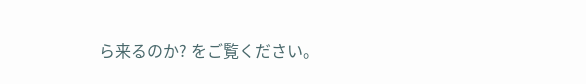ら来るのか? をご覧ください。